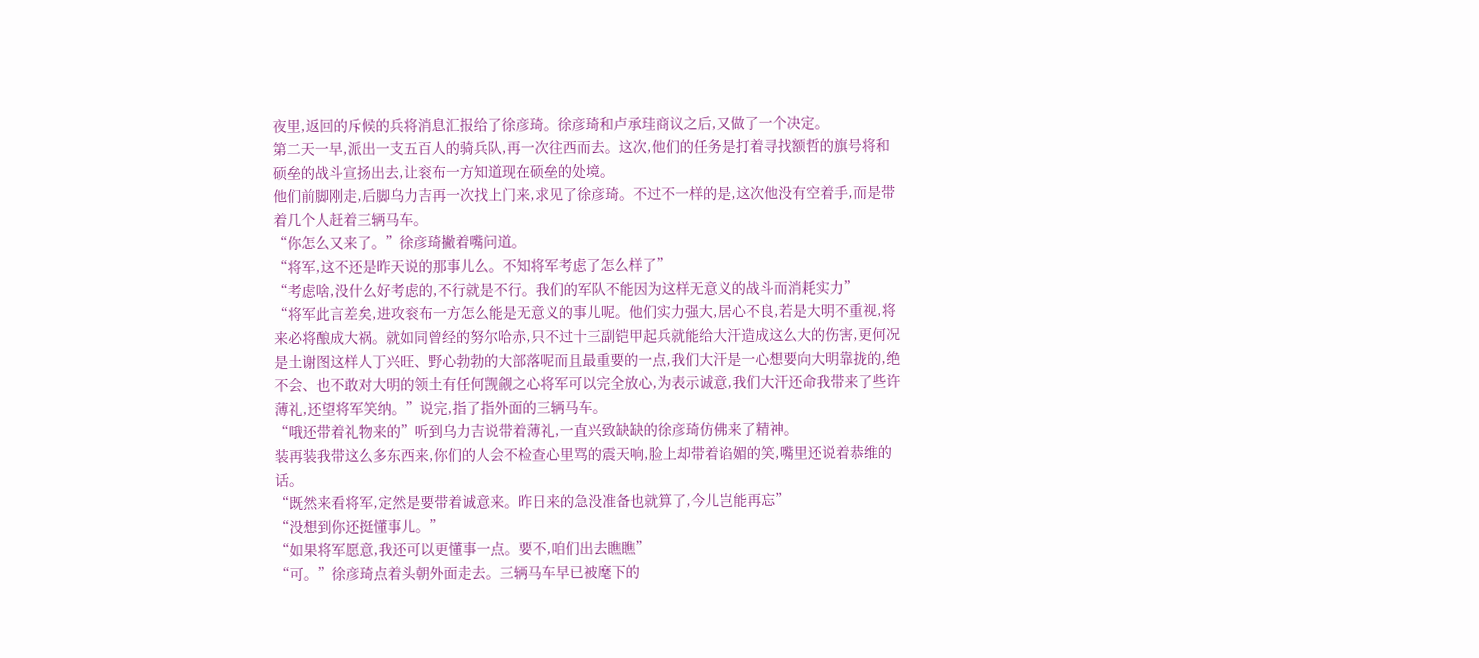夜里,返回的斥候的兵将消息汇报给了徐彦琦。徐彦琦和卢承珪商议之后,又做了一个决定。
第二天一早,派出一支五百人的骑兵队,再一次往西而去。这次,他们的任务是打着寻找额哲的旗号将和硕垒的战斗宣扬出去,让衮布一方知道现在硕垒的处境。
他们前脚刚走,后脚乌力吉再一次找上门来,求见了徐彦琦。不过不一样的是,这次他没有空着手,而是带着几个人赶着三辆马车。
“你怎么又来了。”徐彦琦撇着嘴问道。
“将军,这不还是昨天说的那事儿么。不知将军考虑了怎么样了”
“考虑啥,没什么好考虑的,不行就是不行。我们的军队不能因为这样无意义的战斗而消耗实力”
“将军此言差矣,进攻衮布一方怎么能是无意义的事儿呢。他们实力强大,居心不良,若是大明不重视,将来必将酿成大祸。就如同曾经的努尔哈赤,只不过十三副铠甲起兵就能给大汗造成这么大的伤害,更何况是土谢图这样人丁兴旺、野心勃勃的大部落呢而且最重要的一点,我们大汗是一心想要向大明靠拢的,绝不会、也不敢对大明的领土有任何觊觎之心将军可以完全放心,为表示诚意,我们大汗还命我带来了些许薄礼,还望将军笑纳。”说完,指了指外面的三辆马车。
“哦还带着礼物来的”听到乌力吉说带着薄礼,一直兴致缺缺的徐彦琦仿佛来了精神。
装再装我带这么多东西来,你们的人会不检查心里骂的震天响,脸上却带着谄媚的笑,嘴里还说着恭维的话。
“既然来看将军,定然是要带着诚意来。昨日来的急没准备也就算了,今儿岂能再忘”
“没想到你还挺懂事儿。”
“如果将军愿意,我还可以更懂事一点。要不,咱们出去瞧瞧”
“可。”徐彦琦点着头朝外面走去。三辆马车早已被麾下的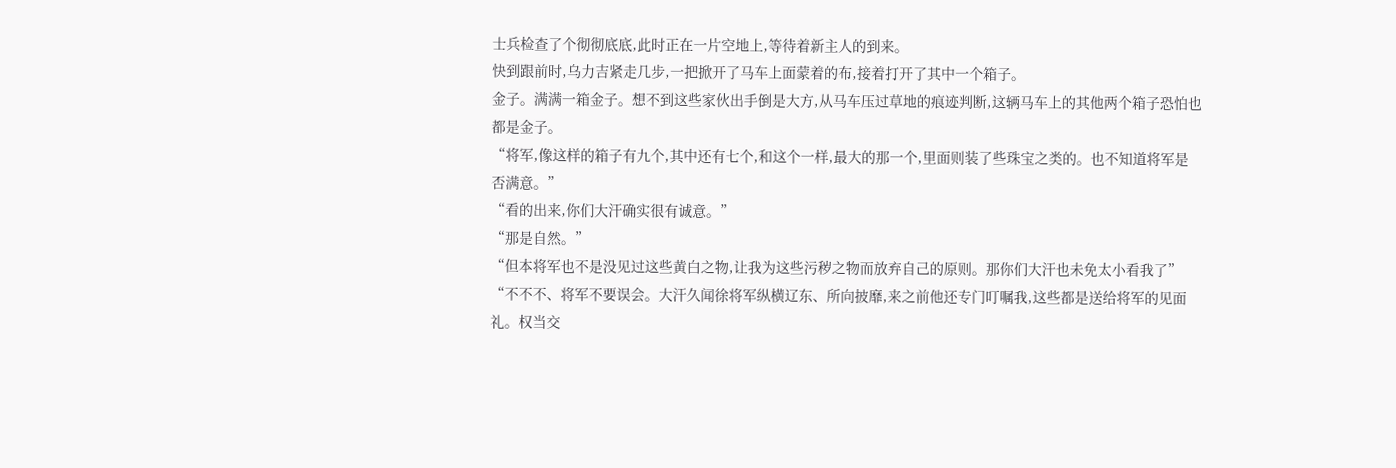士兵检查了个彻彻底底,此时正在一片空地上,等待着新主人的到来。
快到跟前时,乌力吉紧走几步,一把掀开了马车上面蒙着的布,接着打开了其中一个箱子。
金子。满满一箱金子。想不到这些家伙出手倒是大方,从马车压过草地的痕迹判断,这辆马车上的其他两个箱子恐怕也都是金子。
“将军,像这样的箱子有九个,其中还有七个,和这个一样,最大的那一个,里面则装了些珠宝之类的。也不知道将军是否满意。”
“看的出来,你们大汗确实很有诚意。”
“那是自然。”
“但本将军也不是没见过这些黄白之物,让我为这些污秽之物而放弃自己的原则。那你们大汗也未免太小看我了”
“不不不、将军不要误会。大汗久闻徐将军纵横辽东、所向披靡,来之前他还专门叮嘱我,这些都是送给将军的见面礼。权当交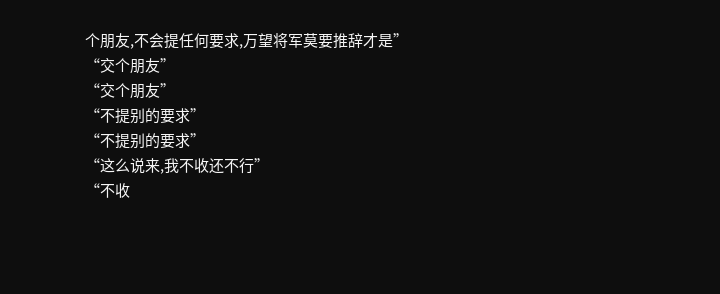个朋友,不会提任何要求,万望将军莫要推辞才是”
“交个朋友”
“交个朋友”
“不提别的要求”
“不提别的要求”
“这么说来,我不收还不行”
“不收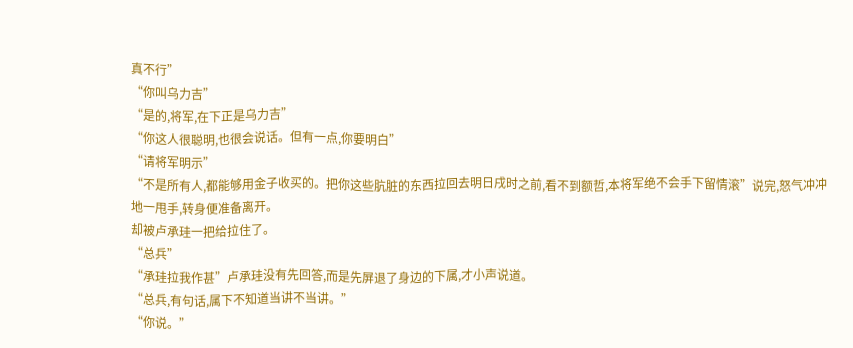真不行”
“你叫乌力吉”
“是的,将军,在下正是乌力吉”
“你这人很聪明,也很会说话。但有一点,你要明白”
“请将军明示”
“不是所有人,都能够用金子收买的。把你这些肮脏的东西拉回去明日戌时之前,看不到额哲,本将军绝不会手下留情滚”说完,怒气冲冲地一甩手,转身便准备离开。
却被卢承珪一把给拉住了。
“总兵”
“承珪拉我作甚”卢承珪没有先回答,而是先屏退了身边的下属,才小声说道。
“总兵,有句话,属下不知道当讲不当讲。”
“你说。”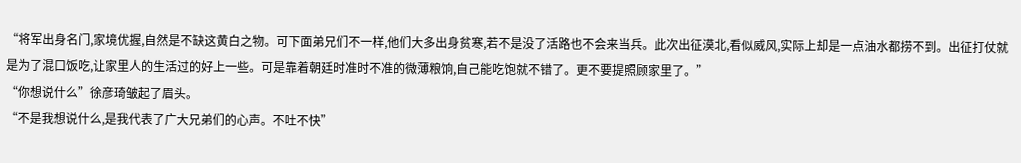“将军出身名门,家境优握,自然是不缺这黄白之物。可下面弟兄们不一样,他们大多出身贫寒,若不是没了活路也不会来当兵。此次出征漠北,看似威风,实际上却是一点油水都捞不到。出征打仗就是为了混口饭吃,让家里人的生活过的好上一些。可是靠着朝廷时准时不准的微薄粮饷,自己能吃饱就不错了。更不要提照顾家里了。”
“你想说什么”徐彦琦皱起了眉头。
“不是我想说什么,是我代表了广大兄弟们的心声。不吐不快”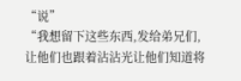“说”
“我想留下这些东西,发给弟兄们,让他们也跟着沾沾光让他们知道将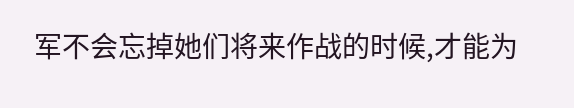军不会忘掉她们将来作战的时候,才能为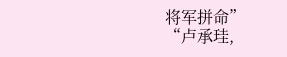将军拼命”
“卢承珪,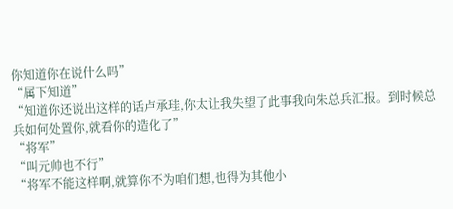你知道你在说什么吗”
“属下知道”
“知道你还说出这样的话卢承珪,你太让我失望了此事我向朱总兵汇报。到时候总兵如何处置你,就看你的造化了”
“将军”
“叫元帅也不行”
“将军不能这样啊,就算你不为咱们想,也得为其他小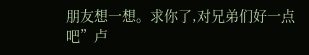朋友想一想。求你了,对兄弟们好一点吧”卢